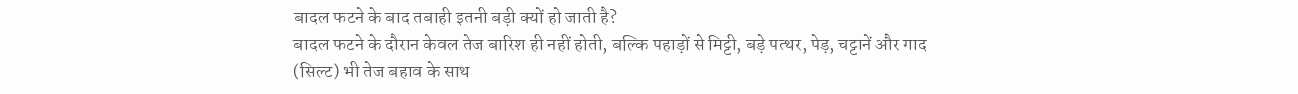बादल फटने के बाद तबाही इतनी बड़ी क्यों हो जाती है?
बादल फटने के दौरान केवल तेज बारिश ही नहीं होती, बल्कि पहाड़ों से मिट्टी, बड़े पत्थर, पेड़, चट्टानें और गाद (सिल्ट) भी तेज बहाव के साथ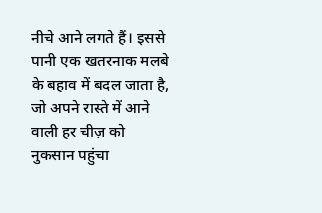नीचे आने लगते हैं। इससे पानी एक खतरनाक मलबे के बहाव में बदल जाता है, जो अपने रास्ते में आने वाली हर चीज़ को नुकसान पहुंचा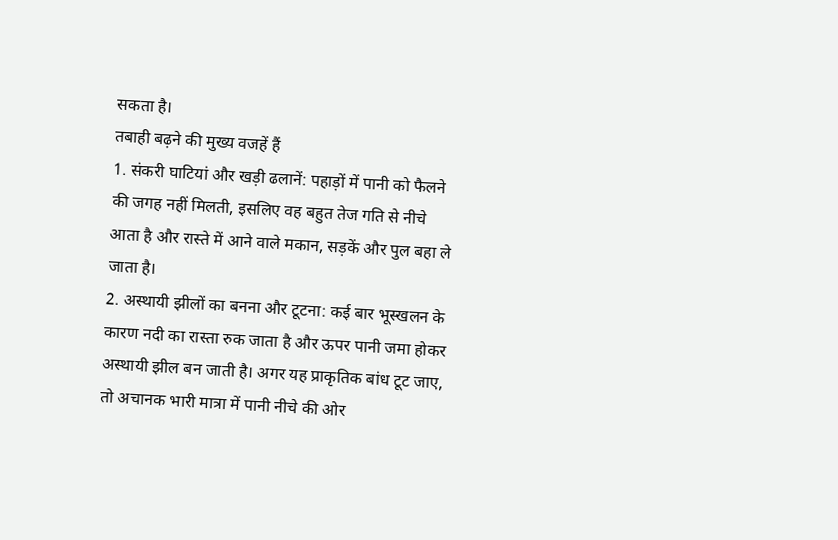सकता है।
तबाही बढ़ने की मुख्य वजहें हैं
1. संकरी घाटियां और खड़ी ढलानें: पहाड़ों में पानी को फैलने की जगह नहीं मिलती, इसलिए वह बहुत तेज गति से नीचे आता है और रास्ते में आने वाले मकान, सड़कें और पुल बहा ले जाता है।
2. अस्थायी झीलों का बनना और टूटना: कई बार भूस्खलन के कारण नदी का रास्ता रुक जाता है और ऊपर पानी जमा होकर अस्थायी झील बन जाती है। अगर यह प्राकृतिक बांध टूट जाए, तो अचानक भारी मात्रा में पानी नीचे की ओर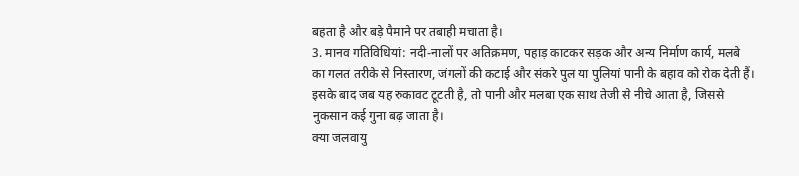बहता है और बड़े पैमाने पर तबाही मचाता है।
3. मानव गतिविधियां: नदी-नालों पर अतिक्रमण, पहाड़ काटकर सड़क और अन्य निर्माण कार्य, मलबे का गलत तरीके से निस्तारण, जंगलों की कटाई और संकरे पुल या पुलियां पानी के बहाव को रोक देती हैं। इसके बाद जब यह रुकावट टूटती है, तो पानी और मलबा एक साथ तेजी से नीचे आता है, जिससे नुकसान कई गुना बढ़ जाता है।
क्या जलवायु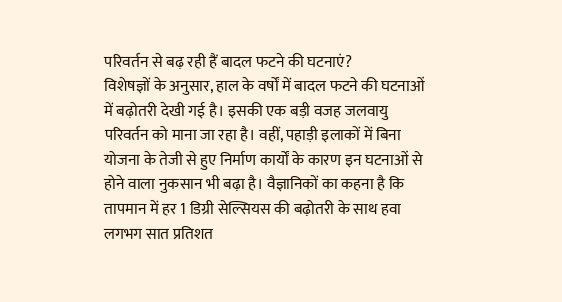परिवर्तन से बढ़ रही हैं बादल फटने की घटनाएं?
विशेषज्ञों के अनुसार, हाल के वर्षों में बादल फटने की घटनाओं में बढ़ोतरी देखी गई है। इसकी एक बड़ी वजह जलवायु परिवर्तन को माना जा रहा है। वहीं, पहाड़ी इलाकों में बिना योजना के तेजी से हुए निर्माण कार्यों के कारण इन घटनाओं से होने वाला नुकसान भी बढ़ा है। वैज्ञानिकों का कहना है कि तापमान में हर 1 डिग्री सेल्सियस की बढ़ोतरी के साथ हवा लगभग सात प्रतिशत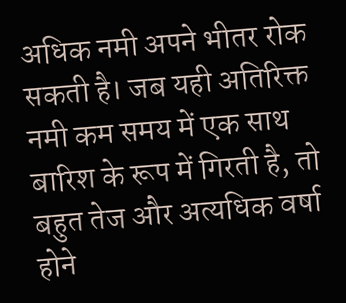अधिक नमी अपने भीतर रोक सकती है। जब यही अतिरिक्त नमी कम समय में एक साथ बारिश के रूप में गिरती है, तो बहुत तेज और अत्यधिक वर्षा होने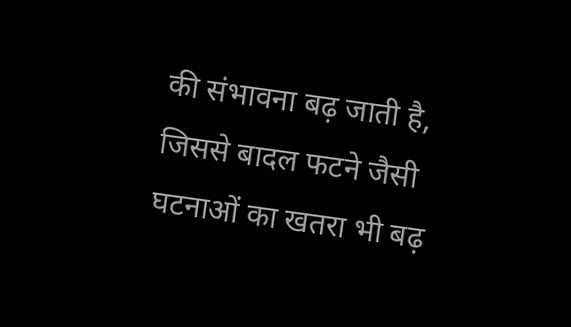की संभावना बढ़ जाती है, जिससे बादल फटने जैसी घटनाओं का खतरा भी बढ़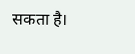सकता है।